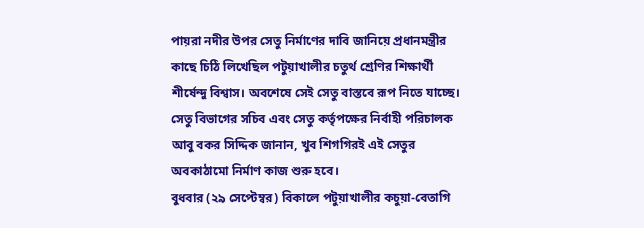পায়রা নদীর উপর সেতু নির্মাণের দাবি জানিয়ে প্রধানমন্ত্রীর কাছে চিঠি লিখেছিল পটুয়াখালীর চতুর্থ শ্রেণির শিক্ষার্থী শীর্ষেন্দু বিশ্বাস। অবশেষে সেই সেতু বাস্তবে রূপ নিতে যাচ্ছে। সেতু বিভাগের সচিব এবং সেতু কর্তৃপক্ষের নির্বাহী পরিচালক আবু বকর সিদ্দিক জানান, খুব শিগগিরই এই সেতুর অবকাঠামো নির্মাণ কাজ শুরু হবে।
বুধবার (২৯ সেপ্টেম্বর) বিকালে পটুয়াখালীর কচুয়া-বেতাগি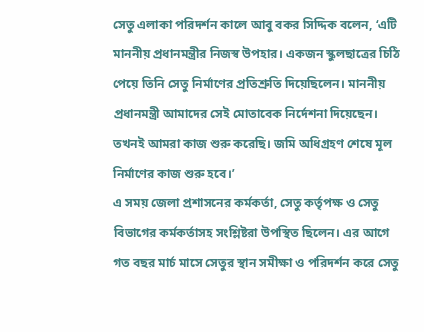সেতু এলাকা পরিদর্শন কালে আবু বকর সিদ্দিক বলেন, ‘এটি মাননীয় প্রধানমন্ত্রীর নিজস্ব উপহার। একজন স্কুলছাত্রের চিঠি পেয়ে তিনি সেতু নির্মাণের প্রতিশ্রুতি দিয়েছিলেন। মাননীয় প্রধানমন্ত্রী আমাদের সেই মোতাবেক নির্দেশনা দিয়েছেন। তখনই আমরা কাজ শুরু করেছি। জমি অধিগ্রহণ শেষে মূল নির্মাণের কাজ শুরু হবে।’
এ সময় জেলা প্রশাসনের কর্মকর্তা, সেতু কর্তৃপক্ষ ও সেতু বিভাগের কর্মকর্তাসহ সংশ্লিষ্টরা উপস্থিত ছিলেন। এর আগে গত বছর মার্চ মাসে সেতুর স্থান সমীক্ষা ও পরিদর্শন করে সেতু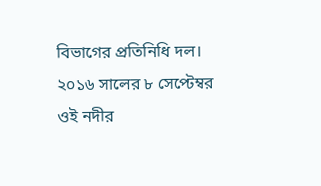বিভাগের প্রতিনিধি দল।
২০১৬ সালের ৮ সেপ্টেম্বর ওই নদীর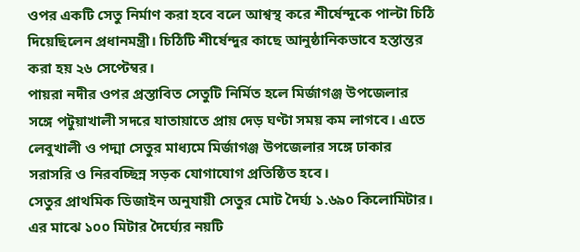ওপর একটি সেতু নির্মাণ করা হবে বলে আশ্বস্থ করে শীর্ষেন্দুকে পাল্টা চিঠি দিয়েছিলেন প্রধানমন্ত্রী। চিঠিটি শীর্ষেন্দুর কাছে আনুষ্ঠানিকভাবে হস্তান্তর করা হয় ২৬ সেপ্টেম্বর।
পায়রা নদীর ওপর প্রস্তাবিত সেতুটি নির্মিত হলে মির্জাগঞ্জ উপজেলার সঙ্গে পটুয়াখালী সদরে যাতায়াতে প্রায় দেড় ঘণ্টা সময় কম লাগবে। এতে লেবুখালী ও পদ্মা সেতুর মাধ্যমে মির্জাগঞ্জ উপজেলার সঙ্গে ঢাকার সরাসরি ও নিরবচ্ছিন্ন সড়ক যোগাযোগ প্রতিষ্ঠিত হবে।
সেতুর প্রাথমিক ডিজাইন অনুযায়ী সেতুর মোট দৈর্ঘ্য ১.৬৯০ কিলোমিটার। এর মাঝে ১০০ মিটার দৈর্ঘ্যের নয়টি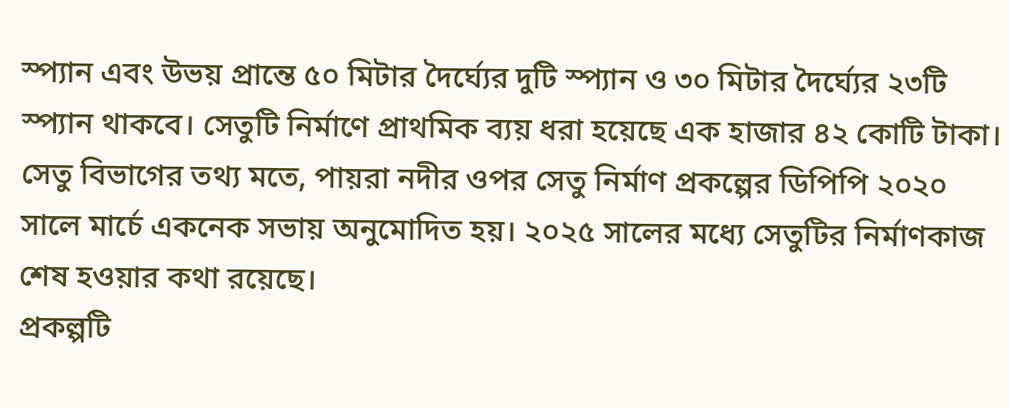স্প্যান এবং উভয় প্রান্তে ৫০ মিটার দৈর্ঘ্যের দুটি স্প্যান ও ৩০ মিটার দৈর্ঘ্যের ২৩টি স্প্যান থাকবে। সেতুটি নির্মাণে প্রাথমিক ব্যয় ধরা হয়েছে এক হাজার ৪২ কোটি টাকা।
সেতু বিভাগের তথ্য মতে, পায়রা নদীর ওপর সেতু নির্মাণ প্রকল্পের ডিপিপি ২০২০ সালে মার্চে একনেক সভায় অনুমোদিত হয়। ২০২৫ সালের মধ্যে সেতুটির নির্মাণকাজ শেষ হওয়ার কথা রয়েছে।
প্রকল্পটি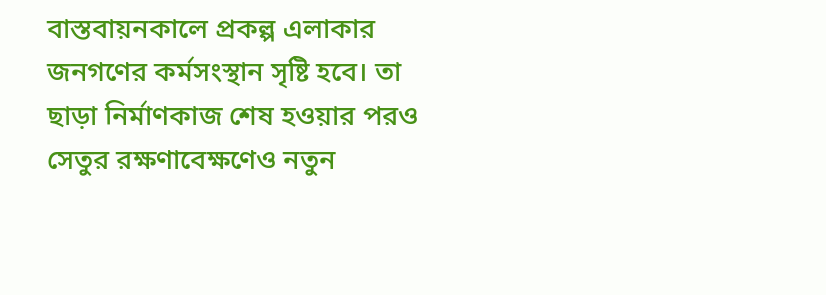বাস্তবায়নকালে প্রকল্প এলাকার জনগণের কর্মসংস্থান সৃষ্টি হবে। তা ছাড়া নির্মাণকাজ শেষ হওয়ার পরও সেতুর রক্ষণাবেক্ষণেও নতুন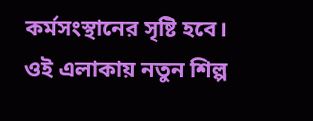কর্মসংস্থানের সৃষ্টি হবে। ওই এলাকায় নতুন শিল্প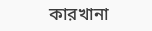কারখানা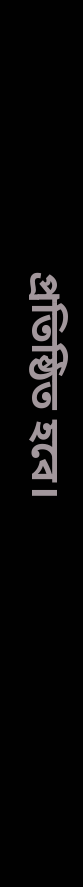প্রতিষ্ঠিত হবে।